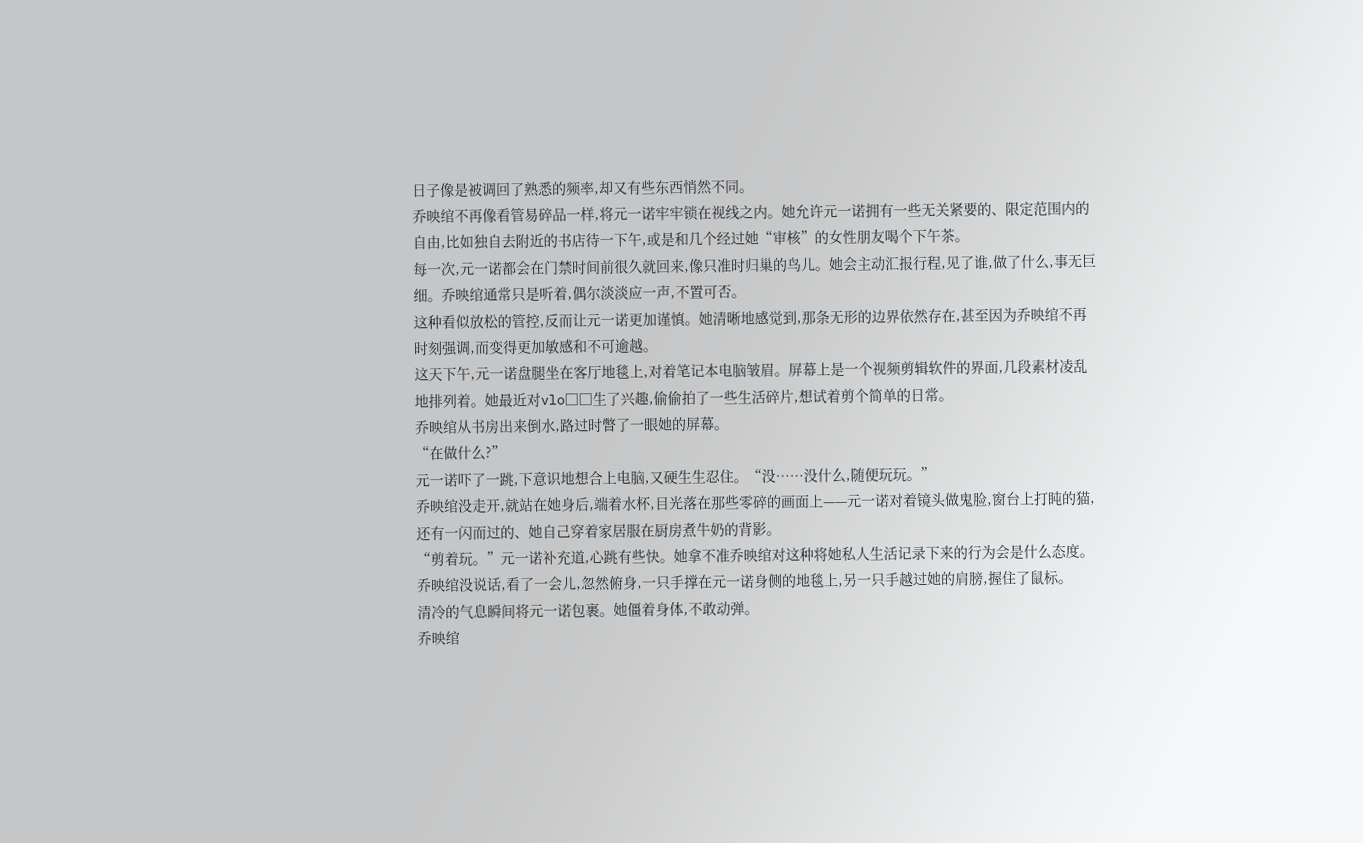日子像是被调回了熟悉的频率,却又有些东西悄然不同。
乔映绾不再像看管易碎品一样,将元一诺牢牢锁在视线之内。她允许元一诺拥有一些无关紧要的、限定范围内的自由,比如独自去附近的书店待一下午,或是和几个经过她“审核”的女性朋友喝个下午茶。
每一次,元一诺都会在门禁时间前很久就回来,像只准时归巢的鸟儿。她会主动汇报行程,见了谁,做了什么,事无巨细。乔映绾通常只是听着,偶尔淡淡应一声,不置可否。
这种看似放松的管控,反而让元一诺更加谨慎。她清晰地感觉到,那条无形的边界依然存在,甚至因为乔映绾不再时刻强调,而变得更加敏感和不可逾越。
这天下午,元一诺盘腿坐在客厅地毯上,对着笔记本电脑皱眉。屏幕上是一个视频剪辑软件的界面,几段素材凌乱地排列着。她最近对vlo□□生了兴趣,偷偷拍了一些生活碎片,想试着剪个简单的日常。
乔映绾从书房出来倒水,路过时瞥了一眼她的屏幕。
“在做什么?”
元一诺吓了一跳,下意识地想合上电脑,又硬生生忍住。“没……没什么,随便玩玩。”
乔映绾没走开,就站在她身后,端着水杯,目光落在那些零碎的画面上——元一诺对着镜头做鬼脸,窗台上打盹的猫,还有一闪而过的、她自己穿着家居服在厨房煮牛奶的背影。
“剪着玩。”元一诺补充道,心跳有些快。她拿不准乔映绾对这种将她私人生活记录下来的行为会是什么态度。
乔映绾没说话,看了一会儿,忽然俯身,一只手撑在元一诺身侧的地毯上,另一只手越过她的肩膀,握住了鼠标。
清冷的气息瞬间将元一诺包裹。她僵着身体,不敢动弹。
乔映绾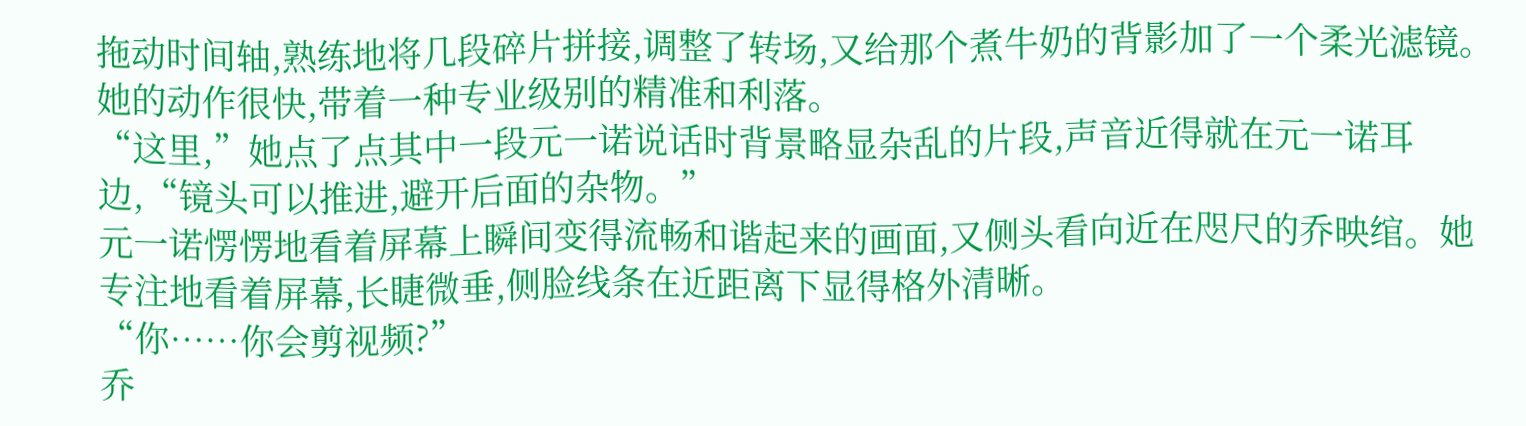拖动时间轴,熟练地将几段碎片拼接,调整了转场,又给那个煮牛奶的背影加了一个柔光滤镜。她的动作很快,带着一种专业级别的精准和利落。
“这里,”她点了点其中一段元一诺说话时背景略显杂乱的片段,声音近得就在元一诺耳边,“镜头可以推进,避开后面的杂物。”
元一诺愣愣地看着屏幕上瞬间变得流畅和谐起来的画面,又侧头看向近在咫尺的乔映绾。她专注地看着屏幕,长睫微垂,侧脸线条在近距离下显得格外清晰。
“你……你会剪视频?”
乔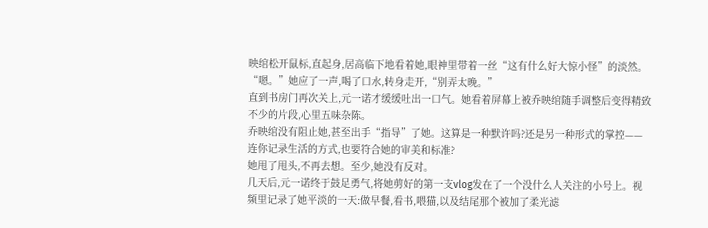映绾松开鼠标,直起身,居高临下地看着她,眼神里带着一丝“这有什么好大惊小怪”的淡然。
“嗯。”她应了一声,喝了口水,转身走开,“别弄太晚。”
直到书房门再次关上,元一诺才缓缓吐出一口气。她看着屏幕上被乔映绾随手调整后变得精致不少的片段,心里五味杂陈。
乔映绾没有阻止她,甚至出手“指导”了她。这算是一种默许吗?还是另一种形式的掌控——连你记录生活的方式,也要符合她的审美和标准?
她甩了甩头,不再去想。至少,她没有反对。
几天后,元一诺终于鼓足勇气,将她剪好的第一支vlog发在了一个没什么人关注的小号上。视频里记录了她平淡的一天:做早餐,看书,喂猫,以及结尾那个被加了柔光滤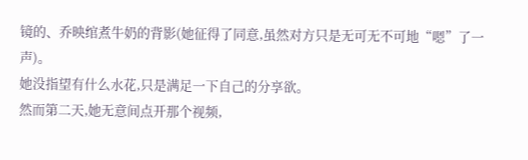镜的、乔映绾煮牛奶的背影(她征得了同意,虽然对方只是无可无不可地“嗯”了一声)。
她没指望有什么水花,只是满足一下自己的分享欲。
然而第二天,她无意间点开那个视频,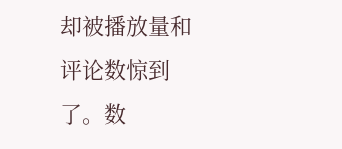却被播放量和评论数惊到了。数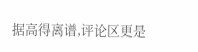据高得离谱,评论区更是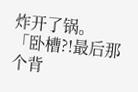炸开了锅。
「卧槽?!最后那个背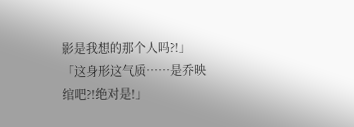影是我想的那个人吗?!」
「这身形这气质……是乔映绾吧?!绝对是!」